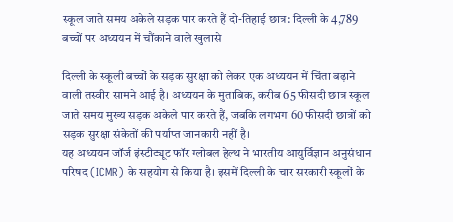स्कूल जाते समय अकेले सड़क पार करते हैं दो-तिहाई छात्र: दिल्ली के 4,789 बच्चों पर अध्ययन में चौंकाने वाले खुलासे

दिल्ली के स्कूली बच्चों के सड़क सुरक्षा को लेकर एक अध्ययन में चिंता बढ़ाने वाली तस्वीर सामने आई है। अध्ययन के मुताबिक, करीब 65 फीसदी छात्र स्कूल जाते समय मुख्य सड़क अकेले पार करते हैं, जबकि लगभग 60 फीसदी छात्रों को सड़क सुरक्षा संकेतों की पर्याप्त जानकारी नहीं है।
यह अध्ययन जॉर्ज इंस्टीट्यूट फॉर ग्लोबल हेल्थ ने भारतीय आयुर्विज्ञान अनुसंधान परिषद (ICMR) के सहयोग से किया है। इसमें दिल्ली के चार सरकारी स्कूलों के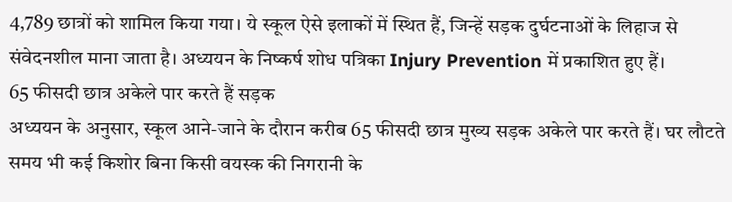4,789 छात्रों को शामिल किया गया। ये स्कूल ऐसे इलाकों में स्थित हैं, जिन्हें सड़क दुर्घटनाओं के लिहाज से संवेदनशील माना जाता है। अध्ययन के निष्कर्ष शोध पत्रिका Injury Prevention में प्रकाशित हुए हैं।
65 फीसदी छात्र अकेले पार करते हैं सड़क
अध्ययन के अनुसार, स्कूल आने-जाने के दौरान करीब 65 फीसदी छात्र मुख्य सड़क अकेले पार करते हैं। घर लौटते समय भी कई किशोर बिना किसी वयस्क की निगरानी के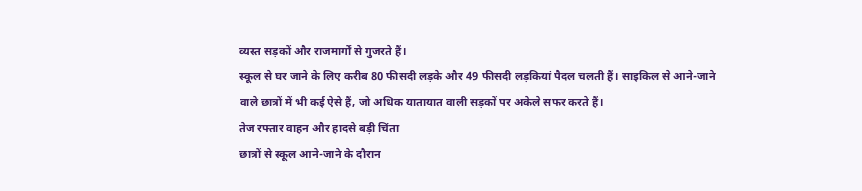व्यस्त सड़कों और राजमार्गों से गुजरते हैं।
स्कूल से घर जाने के लिए करीब 80 फीसदी लड़के और 49 फीसदी लड़कियां पैदल चलती हैं। साइकिल से आने-जाने वाले छात्रों में भी कई ऐसे हैं, जो अधिक यातायात वाली सड़कों पर अकेले सफर करते हैं।
तेज रफ्तार वाहन और हादसे बड़ी चिंता
छात्रों से स्कूल आने-जाने के दौरान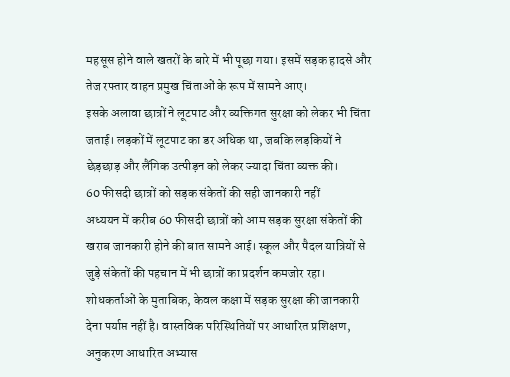महसूस होने वाले खतरों के बारे में भी पूछा गया। इसमें सड़क हादसे और तेज रफ्तार वाहन प्रमुख चिंताओं के रूप में सामने आए।
इसके अलावा छात्रों ने लूटपाट और व्यक्तिगत सुरक्षा को लेकर भी चिंता जताई। लड़कों में लूटपाट का डर अधिक था, जबकि लड़कियों ने छेड़छाड़ और लैंगिक उत्पीड़न को लेकर ज्यादा चिंता व्यक्त की।
60 फीसदी छात्रों को सड़क संकेतों की सही जानकारी नहीं
अध्ययन में करीब 60 फीसदी छात्रों को आम सड़क सुरक्षा संकेतों की खराब जानकारी होने की बात सामने आई। स्कूल और पैदल यात्रियों से जुड़े संकेतों की पहचान में भी छात्रों का प्रदर्शन कमजोर रहा।
शोधकर्ताओं के मुताबिक, केवल कक्षा में सड़क सुरक्षा की जानकारी देना पर्याप्त नहीं है। वास्तविक परिस्थितियों पर आधारित प्रशिक्षण, अनुकरण आधारित अभ्यास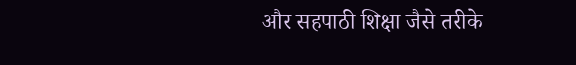और सहपाठी शिक्षा जैसे तरीके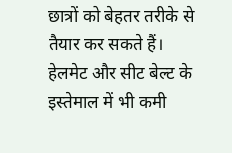छात्रों को बेहतर तरीके से तैयार कर सकते हैं।
हेलमेट और सीट बेल्ट के इस्तेमाल में भी कमी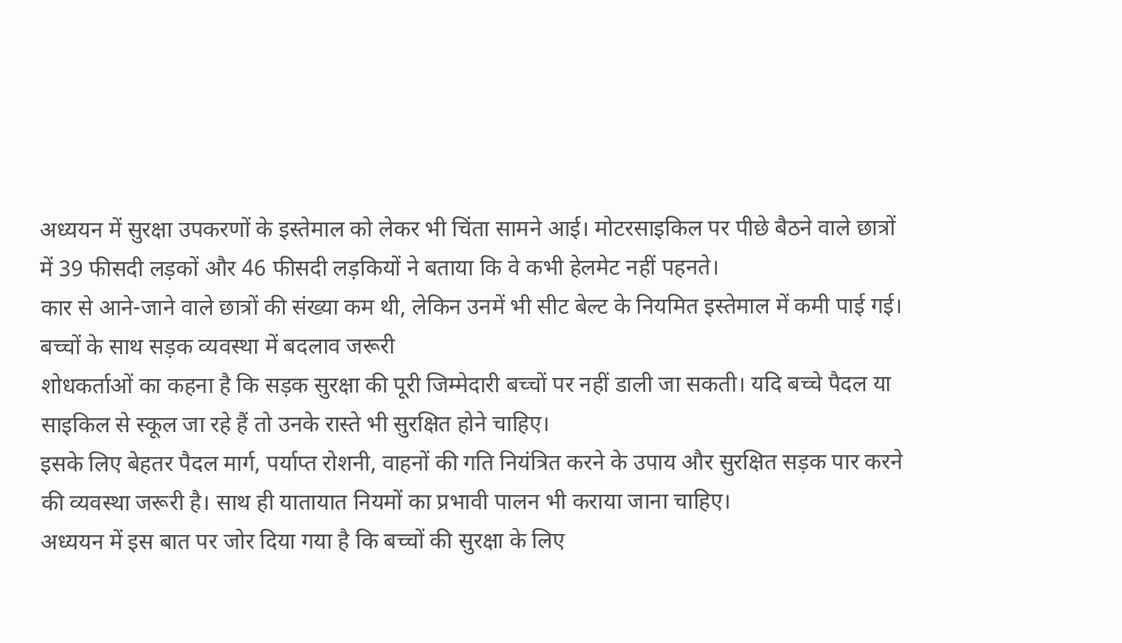अध्ययन में सुरक्षा उपकरणों के इस्तेमाल को लेकर भी चिंता सामने आई। मोटरसाइकिल पर पीछे बैठने वाले छात्रों में 39 फीसदी लड़कों और 46 फीसदी लड़कियों ने बताया कि वे कभी हेलमेट नहीं पहनते।
कार से आने-जाने वाले छात्रों की संख्या कम थी, लेकिन उनमें भी सीट बेल्ट के नियमित इस्तेमाल में कमी पाई गई।
बच्चों के साथ सड़क व्यवस्था में बदलाव जरूरी
शोधकर्ताओं का कहना है कि सड़क सुरक्षा की पूरी जिम्मेदारी बच्चों पर नहीं डाली जा सकती। यदि बच्चे पैदल या साइकिल से स्कूल जा रहे हैं तो उनके रास्ते भी सुरक्षित होने चाहिए।
इसके लिए बेहतर पैदल मार्ग, पर्याप्त रोशनी, वाहनों की गति नियंत्रित करने के उपाय और सुरक्षित सड़क पार करने की व्यवस्था जरूरी है। साथ ही यातायात नियमों का प्रभावी पालन भी कराया जाना चाहिए।
अध्ययन में इस बात पर जोर दिया गया है कि बच्चों की सुरक्षा के लिए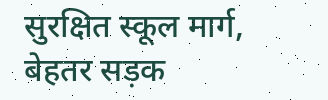सुरक्षित स्कूल मार्ग, बेहतर सड़क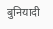बुनियादी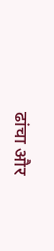ढांचा और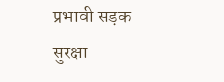प्रभावी सड़क सुरक्षा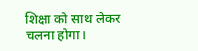शिक्षा को साथ लेकर चलना होगा।